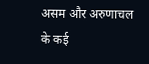असम और अरुणाचल के कई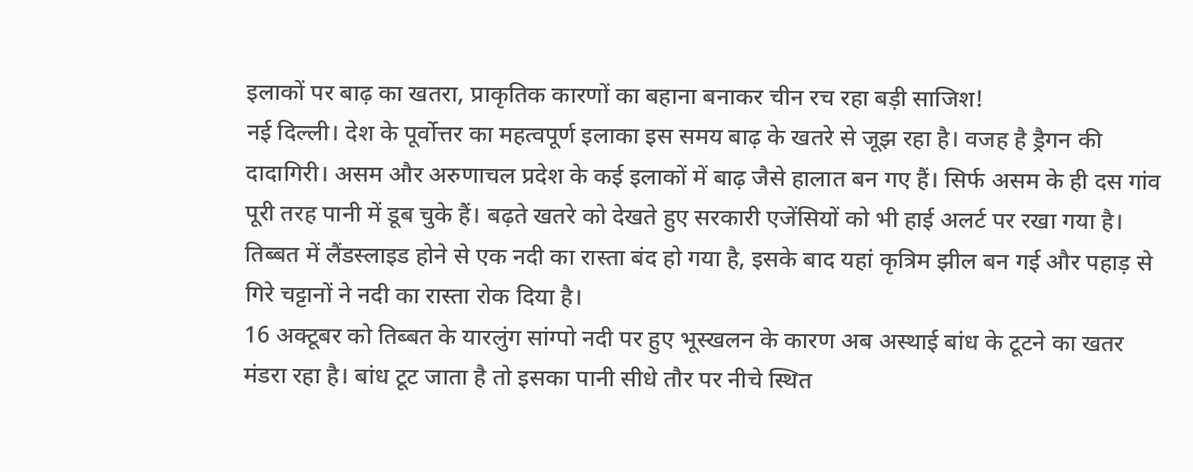इलाकों पर बाढ़ का खतरा, प्राकृतिक कारणों का बहाना बनाकर चीन रच रहा बड़ी साजिश!
नई दिल्ली। देश के पूर्वोत्तर का महत्वपूर्ण इलाका इस समय बाढ़ के खतरे से जूझ रहा है। वजह है ड्रैगन की दादागिरी। असम और अरुणाचल प्रदेश के कई इलाकों में बाढ़ जैसे हालात बन गए हैं। सिर्फ असम के ही दस गांव पूरी तरह पानी में डूब चुके हैं। बढ़ते खतरे को देखते हुए सरकारी एजेंसियों को भी हाई अलर्ट पर रखा गया है। तिब्बत में लैंडस्लाइड होने से एक नदी का रास्ता बंद हो गया है, इसके बाद यहां कृत्रिम झील बन गई और पहाड़ से गिरे चट्टानों ने नदी का रास्ता रोक दिया है।
16 अक्टूबर को तिब्बत के यारलुंग सांग्पो नदी पर हुए भूस्खलन के कारण अब अस्थाई बांध के टूटने का खतर मंडरा रहा है। बांध टूट जाता है तो इसका पानी सीधे तौर पर नीचे स्थित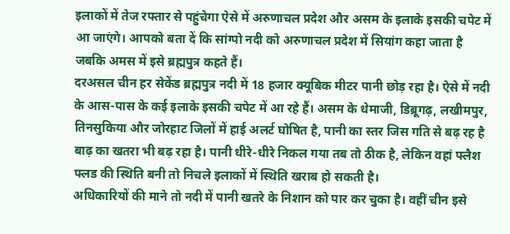इलाकों में तेज रफ्तार से पहुंचेगा ऐसे में अरुणाचल प्रदेश और असम के इलाके इसकी चपेट में आ जाएंगे। आपको बता दें कि सांग्पो नदी को अरुणाचल प्रदेश में सियांग कहा जाता है जबकि अमस में इसे ब्रह्मपुत्र कहते हैं।
दरअसल चीन हर सेकेंड ब्रह्मपुत्र नदी में 18 हजार क्यूबिक मीटर पानी छोड़ रहा है। ऐसे में नदी के आस-पास के कई इलाके इसकी चपेट में आ रहे हैं। असम के धेमाजी, डिब्रूगढ़, लखीमपुर, तिनसुकिया और जोरहाट जिलों में हाई अलर्ट घोषित है, पानी का स्तर जिस गति से बढ़ रह है बाढ़ का खतरा भी बढ़ रहा है। पानी धीरे-धीरे निकल गया तब तो ठीक है, लेकिन वहां फ्लैश फ्लड की स्थिति बनी तो निचले इलाकों में स्थिति खराब हो सकती है।
अधिकारियों की माने तो नदी में पानी खतरे के निशान को पार कर चुका है। वहीं चीन इसे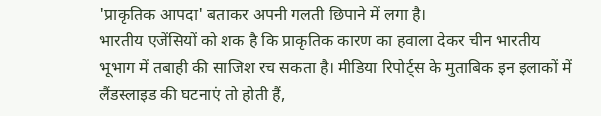'प्राकृतिक आपदा' बताकर अपनी गलती छिपाने में लगा है।
भारतीय एजेंसियों को शक है कि प्राकृतिक कारण का हवाला देकर चीन भारतीय भूभाग में तबाही की साजिश रच सकता है। मीडिया रिपोर्ट्स के मुताबिक इन इलाकों में लैंडस्लाइड की घटनाएं तो होती हैं,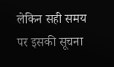लेकिन सही समय पर इसकी सूचना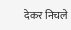देकर निचले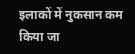इलाकों में नुकसान कम किया जा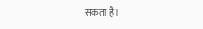सकता है।